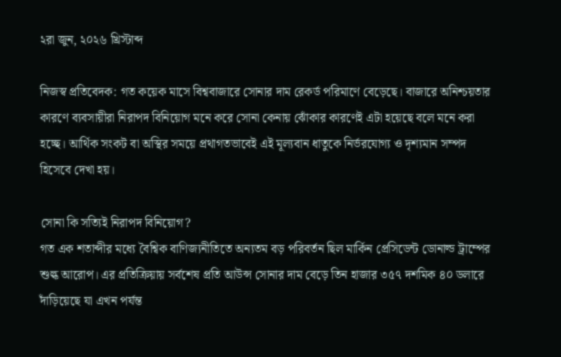২রা জুন, ২০২৬ খ্রিস্টাব্দ

নিজস্ব প্রতিবেদক: গত কয়েক মাসে বিশ্ববাজারে সোনার দাম রেকর্ড পরিমাণে বেড়েছে। বাজারে অনিশ্চয়তার কারণে ব্যবসায়ীরা নিরাপদ বিনিয়োগ মনে করে সোনা কেনায় ঝোঁকার কারণেই এটা হয়েছে বলে মনে করা হচ্ছে। আর্থিক সংকট বা অস্থির সময়ে প্রথাগতভাবেই এই মূল্যবান ধাতুকে নির্ভরযোগ্য ও দৃশ্যমান সম্পদ হিসেবে দেখা হয়।

সোনা কি সত্যিই নিরাপদ বিনিয়োগ?
গত এক শতাব্দীর মধ্যে বৈশ্বিক বাণিজ্যনীতিতে অন্যতম বড় পরিবর্তন ছিল মার্কিন প্রেসিডেন্ট ডোনাল্ড ট্রাম্পের শুল্ক আরোপ। এর প্রতিক্রিয়ায় সর্বশেষ প্রতি আউন্স সোনার দাম বেড়ে তিন হাজার ৩৫৭ দশমিক ৪০ ডলারে দাঁড়িয়েছে যা এখন পর্যন্ত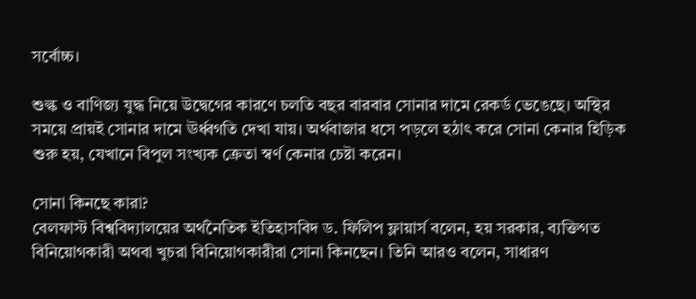সর্বোচ্চ।

শুল্ক ও বাণিজ্য যুদ্ধ নিয়ে উদ্বেগের কারণে চলতি বছর বারবার সোনার দামে রেকর্ড ভেঙেছে। অস্থির সময়ে প্রায়ই সোনার দামে ঊর্ধ্বগতি দেখা যায়। অর্থবাজার ধসে পড়লে হঠাৎ করে সোনা কেনার হিড়িক শুরু হয়, যেখানে বিপুল সংখ্যক ক্রেতা স্বর্ণ কেনার চেষ্টা করেন।

সোনা কিনছে কারা?
বেলফাস্ট বিশ্ববিদ্যালয়ের অর্থনৈতিক ইতিহাসবিদ ড. ফিলিপ ফ্লায়ার্স বলেন, হয় সরকার, ব্যক্তিগত বিনিয়োগকারী অথবা খুচরা বিনিয়োগকারীরা সোনা কিনছেন। তিনি আরও বলেন, সাধারণ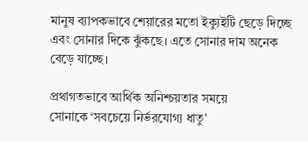মানুষ ব্যাপকভাবে শেয়ারের মতো ইক্যুইটি ছেড়ে দিচ্ছে এবং সোনার দিকে ঝুঁকছে। এতে সোনার দাম অনেক বেড়ে যাচ্ছে।

প্রথাগতভাবে আর্থিক অনিশ্চয়তার সময়ে সোনাকে ‌‌‘সবচেয়ে নির্ভরযোগ্য ধাতু’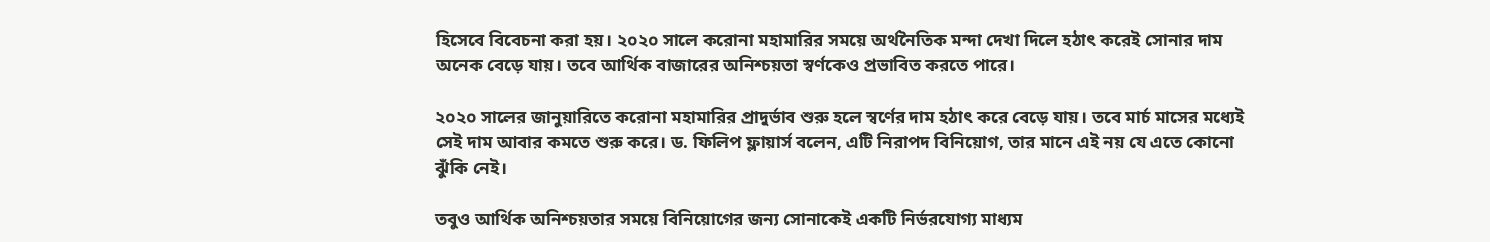হিসেবে বিবেচনা করা হয়। ২০২০ সালে করোনা মহামারির সময়ে অর্থনৈতিক মন্দা দেখা দিলে হঠাৎ করেই সোনার দাম অনেক বেড়ে যায়। তবে আর্থিক বাজারের অনিশ্চয়তা স্বর্ণকেও প্রভাবিত করতে পারে।

২০২০ সালের জানুয়ারিতে করোনা মহামারির প্রাদুর্ভাব শুরু হলে স্বর্ণের দাম হঠাৎ করে বেড়ে যায়। তবে মার্চ মাসের মধ্যেই সেই দাম আবার কমতে শুরু করে। ড. ফিলিপ ফ্লায়ার্স বলেন, এটি নিরাপদ বিনিয়োগ, তার মানে এই নয় যে এতে কোনো ঝুঁকি নেই।

তবুও আর্থিক অনিশ্চয়তার সময়ে বিনিয়োগের জন্য সোনাকেই একটি নির্ভরযোগ্য মাধ্যম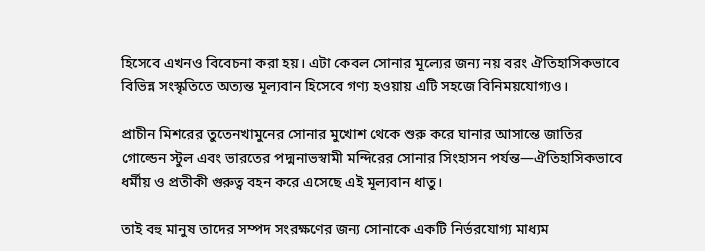হিসেবে এখনও বিবেচনা করা হয়। এটা কেবল সোনার মূল্যের জন্য নয় বরং ঐতিহাসিকভাবে বিভিন্ন সংস্কৃতিতে অত্যন্ত মূল্যবান হিসেবে গণ্য হওয়ায় এটি সহজে বিনিময়যোগ্যও।

প্রাচীন মিশরের তুতেনখামুনের সোনার মুখোশ থেকে শুরু করে ঘানার আসান্তে জাতির গোল্ডেন স্টুল এবং ভারতের পদ্মনাভস্বামী মন্দিরের সোনার সিংহাসন পর্যন্ত—ঐতিহাসিকভাবে ধর্মীয় ও প্রতীকী গুরুত্ব বহন করে এসেছে এই মূল্যবান ধাতু।

তাই বহু মানুষ তাদের সম্পদ সংরক্ষণের জন্য সোনাকে একটি নির্ভরযোগ্য মাধ্যম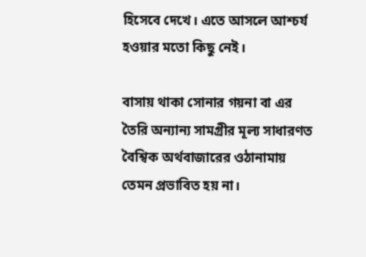হিসেবে দেখে। এতে আসলে আশ্চর্য হওয়ার মতো কিছু নেই।

বাসায় থাকা সোনার গয়না বা এর তৈরি অন্যান্য সামগ্রীর মূল্য সাধারণত বৈশ্বিক অর্থবাজারের ওঠানামায় তেমন প্রভাবিত হয় না।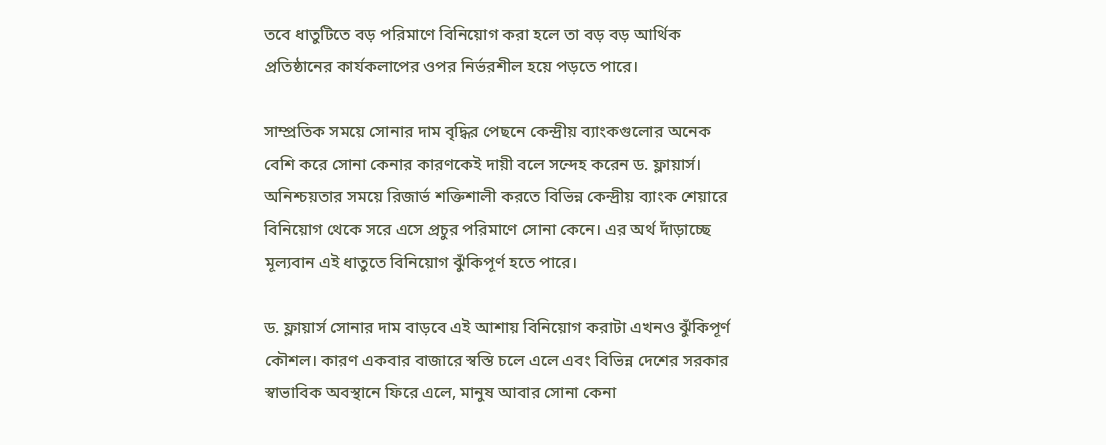তবে ধাতুটিতে বড় পরিমাণে বিনিয়োগ করা হলে তা বড় বড় আর্থিক প্রতিষ্ঠানের কার্যকলাপের ওপর নির্ভরশীল হয়ে পড়তে পারে।

সাম্প্রতিক সময়ে সোনার দাম বৃদ্ধির পেছনে কেন্দ্রীয় ব্যাংকগুলোর অনেক বেশি করে সোনা কেনার কারণকেই দায়ী বলে সন্দেহ করেন ড. ফ্লায়ার্স। অনিশ্চয়তার সময়ে রিজার্ভ শক্তিশালী করতে বিভিন্ন কেন্দ্রীয় ব্যাংক শেয়ারে বিনিয়োগ থেকে সরে এসে প্রচুর পরিমাণে সোনা কেনে। এর অর্থ দাঁড়াচ্ছে মূল্যবান এই ধাতুতে বিনিয়োগ ঝুঁকিপূর্ণ হতে পারে।

ড. ফ্লায়ার্স সোনার দাম বাড়বে এই আশায় বিনিয়োগ করাটা এখনও ঝুঁকিপূর্ণ কৌশল। কারণ একবার বাজারে স্বস্তি চলে এলে এবং বিভিন্ন দেশের সরকার স্বাভাবিক অবস্থানে ফিরে এলে, মানুষ আবার সোনা কেনা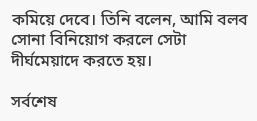কমিয়ে দেবে। তিনি বলেন, আমি বলব সোনা বিনিয়োগ করলে সেটা দীর্ঘমেয়াদে করতে হয়।

সর্বশেষ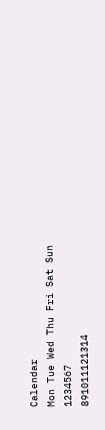Calendar
Mon Tue Wed Thu Fri Sat Sun
1234567
891011121314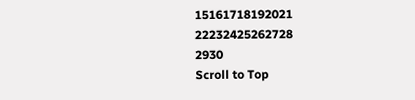15161718192021
22232425262728
2930
Scroll to Top